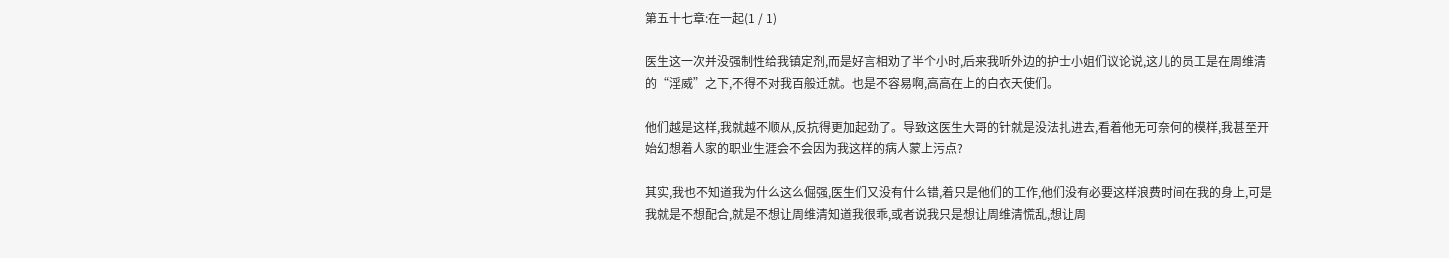第五十七章:在一起(1 / 1)

医生这一次并没强制性给我镇定剂,而是好言相劝了半个小时,后来我听外边的护士小姐们议论说,这儿的员工是在周维清的“淫威”之下,不得不对我百般迁就。也是不容易啊,高高在上的白衣天使们。

他们越是这样,我就越不顺从,反抗得更加起劲了。导致这医生大哥的针就是没法扎进去,看着他无可奈何的模样,我甚至开始幻想着人家的职业生涯会不会因为我这样的病人蒙上污点?

其实,我也不知道我为什么这么倔强,医生们又没有什么错,着只是他们的工作,他们没有必要这样浪费时间在我的身上,可是我就是不想配合,就是不想让周维清知道我很乖,或者说我只是想让周维清慌乱,想让周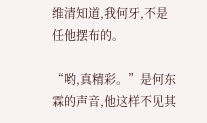维清知道,我何牙,不是任他摆布的。

“哟,真精彩。”是何东霖的声音,他这样不见其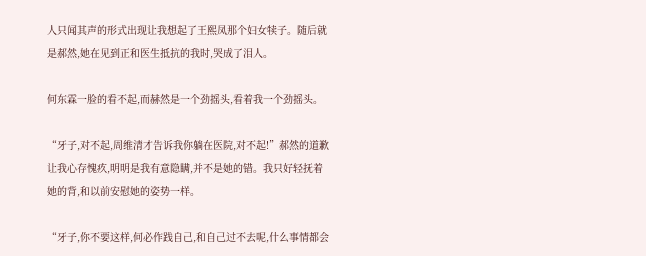人只闻其声的形式出现让我想起了王熙凤那个妇女犊子。随后就是郝然,她在见到正和医生抵抗的我时,哭成了泪人。

何东霖一脸的看不起,而赫然是一个劲摇头,看着我一个劲摇头。

“牙子,对不起,周维清才告诉我你躺在医院,对不起!”郝然的道歉让我心存愧疚,明明是我有意隐瞒,并不是她的错。我只好轻抚着她的背,和以前安慰她的姿势一样。

“牙子,你不要这样,何必作践自己,和自己过不去呢,什么事情都会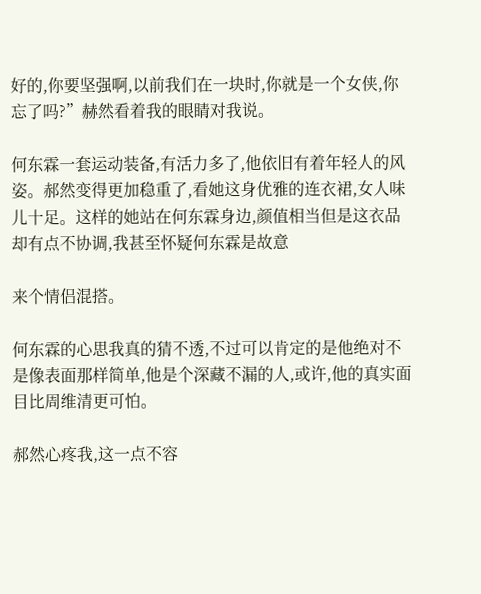好的,你要坚强啊,以前我们在一块时,你就是一个女侠,你忘了吗?”赫然看着我的眼睛对我说。

何东霖一套运动装备,有活力多了,他依旧有着年轻人的风姿。郝然变得更加稳重了,看她这身优雅的连衣裙,女人味儿十足。这样的她站在何东霖身边,颜值相当但是这衣品却有点不协调,我甚至怀疑何东霖是故意

来个情侣混搭。

何东霖的心思我真的猜不透,不过可以肯定的是他绝对不是像表面那样简单,他是个深藏不漏的人,或许,他的真实面目比周维清更可怕。

郝然心疼我,这一点不容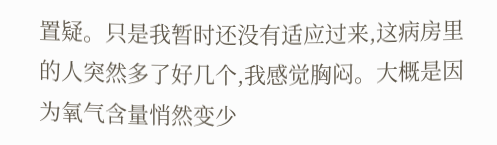置疑。只是我暂时还没有适应过来,这病房里的人突然多了好几个,我感觉胸闷。大概是因为氧气含量悄然变少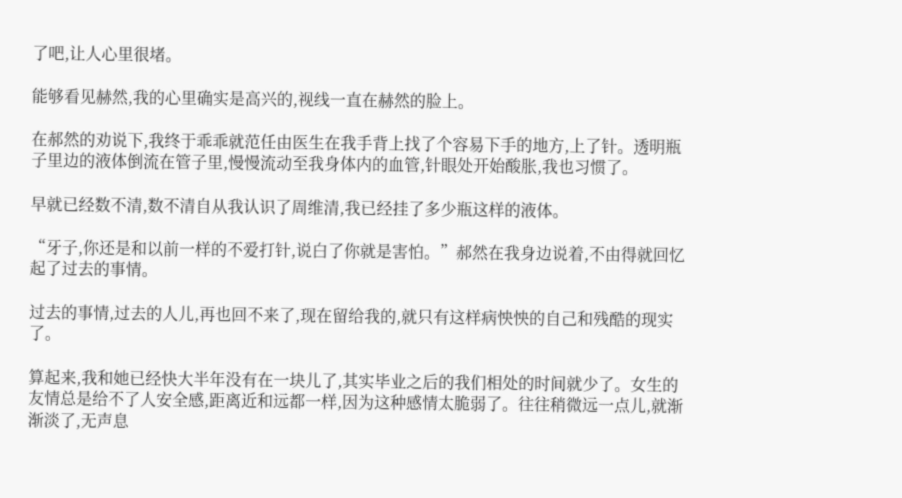了吧,让人心里很堵。

能够看见赫然,我的心里确实是高兴的,视线一直在赫然的脸上。

在郝然的劝说下,我终于乖乖就范任由医生在我手背上找了个容易下手的地方,上了针。透明瓶子里边的液体倒流在管子里,慢慢流动至我身体内的血管,针眼处开始酸胀,我也习惯了。

早就已经数不清,数不清自从我认识了周维清,我已经挂了多少瓶这样的液体。

“牙子,你还是和以前一样的不爱打针,说白了你就是害怕。”郝然在我身边说着,不由得就回忆起了过去的事情。

过去的事情,过去的人儿,再也回不来了,现在留给我的,就只有这样病怏怏的自己和残酷的现实了。

算起来,我和她已经快大半年没有在一块儿了,其实毕业之后的我们相处的时间就少了。女生的友情总是给不了人安全感,距离近和远都一样,因为这种感情太脆弱了。往往稍微远一点儿,就渐渐淡了,无声息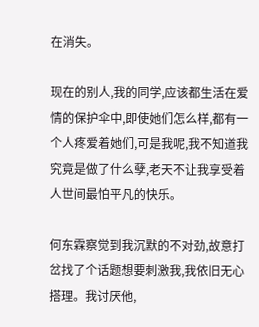在消失。

现在的别人,我的同学,应该都生活在爱情的保护伞中,即使她们怎么样,都有一个人疼爱着她们,可是我呢,我不知道我究竟是做了什么孽,老天不让我享受着人世间最怕平凡的快乐。

何东霖察觉到我沉默的不对劲,故意打岔找了个话题想要刺激我,我依旧无心搭理。我讨厌他,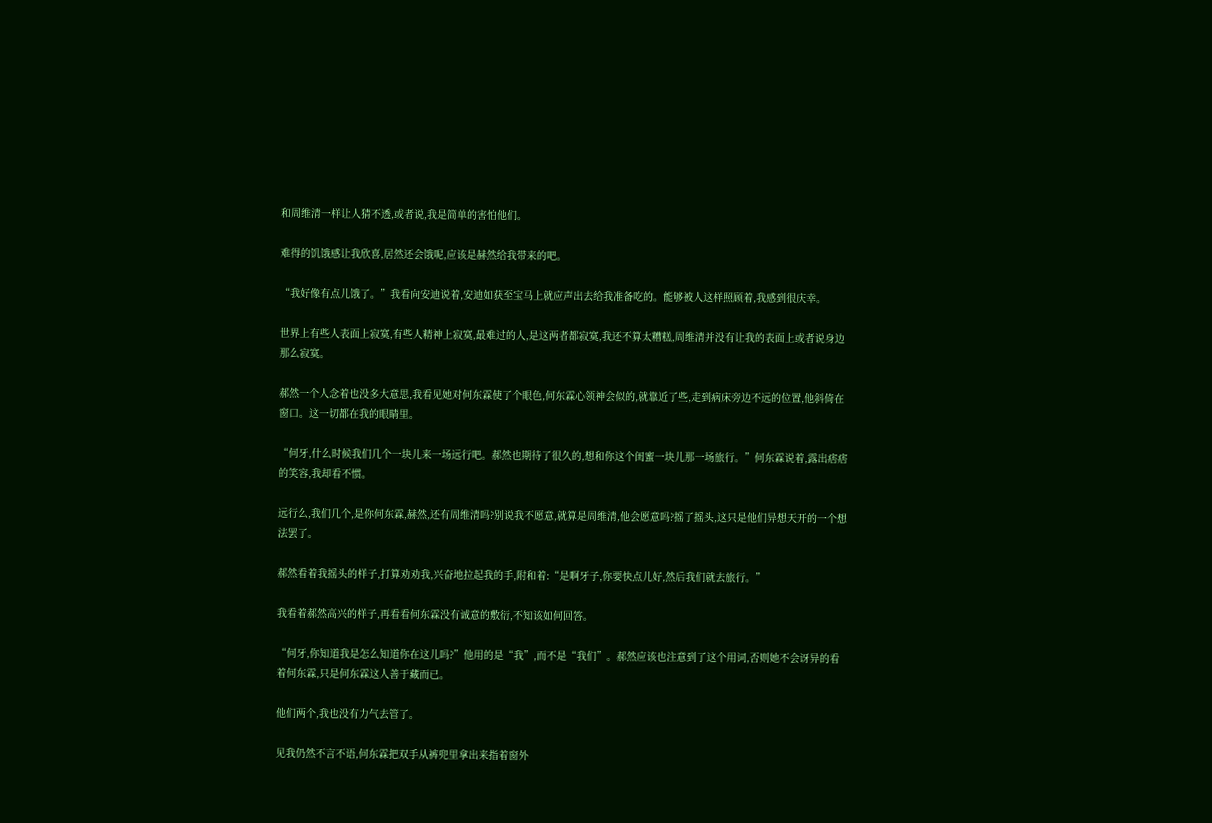和周维清一样让人猜不透,或者说,我是简单的害怕他们。

难得的饥饿感让我欣喜,居然还会饿呢,应该是赫然给我带来的吧。

“我好像有点儿饿了。”我看向安迪说着,安迪如获至宝马上就应声出去给我准备吃的。能够被人这样照顾着,我感到很庆幸。

世界上有些人表面上寂寞,有些人精神上寂寞,最难过的人,是这两者都寂寞,我还不算太糟糕,周维清并没有让我的表面上或者说身边那么寂寞。

郝然一个人念着也没多大意思,我看见她对何东霖使了个眼色,何东霖心领神会似的,就靠近了些,走到病床旁边不远的位置,他斜倚在窗口。这一切都在我的眼睛里。

“何牙,什么时候我们几个一块儿来一场远行吧。郝然也期待了很久的,想和你这个闺蜜一块儿那一场旅行。”何东霖说着,露出痞痞的笑容,我却看不惯。

远行么,我们几个,是你何东霖,赫然,还有周维清吗?别说我不愿意,就算是周维清,他会愿意吗?摇了摇头,这只是他们异想天开的一个想法罢了。

郝然看着我摇头的样子,打算劝劝我,兴奋地拉起我的手,附和着:“是啊牙子,你要快点儿好,然后我们就去旅行。”

我看着郝然高兴的样子,再看看何东霖没有诚意的敷衍,不知该如何回答。

“何牙,你知道我是怎么知道你在这儿吗?”他用的是“我”,而不是“我们”。郝然应该也注意到了这个用词,否则她不会讶异的看着何东霖,只是何东霖这人善于藏而已。

他们两个,我也没有力气去管了。

见我仍然不言不语,何东霖把双手从裤兜里拿出来指着窗外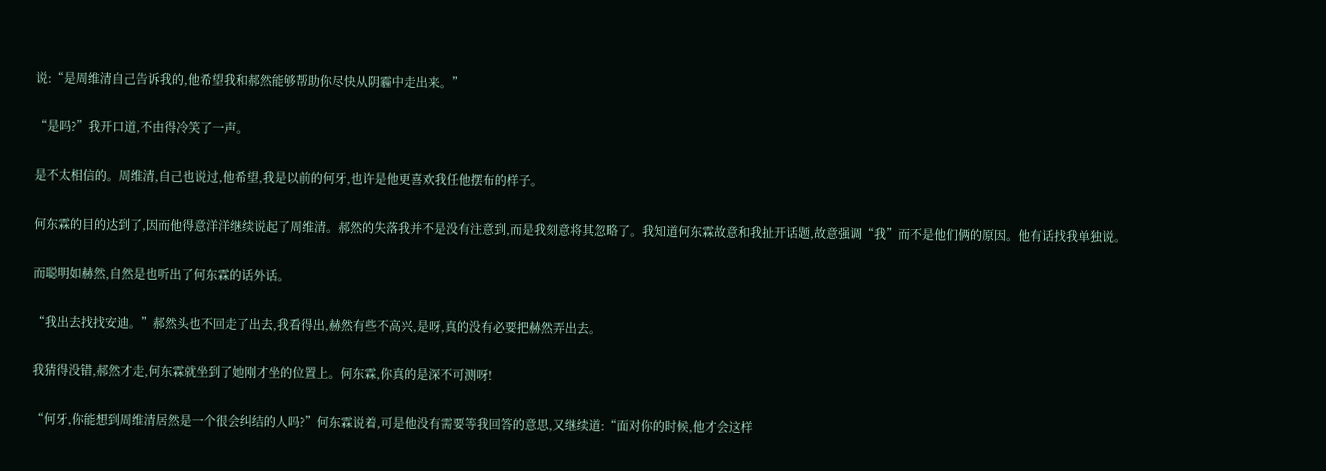说:“是周维清自己告诉我的,他希望我和郝然能够帮助你尽快从阴霾中走出来。”

“是吗?”我开口道,不由得冷笑了一声。

是不太相信的。周维清,自己也说过,他希望,我是以前的何牙,也许是他更喜欢我任他摆布的样子。

何东霖的目的达到了,因而他得意洋洋继续说起了周维清。郝然的失落我并不是没有注意到,而是我刻意将其忽略了。我知道何东霖故意和我扯开话题,故意强调“我”而不是他们俩的原因。他有话找我单独说。

而聪明如赫然,自然是也听出了何东霖的话外话。

“我出去找找安迪。”郝然头也不回走了出去,我看得出,赫然有些不高兴,是呀,真的没有必要把赫然弄出去。

我猜得没错,郝然才走,何东霖就坐到了她刚才坐的位置上。何东霖,你真的是深不可测呀!

“何牙,你能想到周维清居然是一个很会纠结的人吗?”何东霖说着,可是他没有需要等我回答的意思,又继续道:“面对你的时候,他才会这样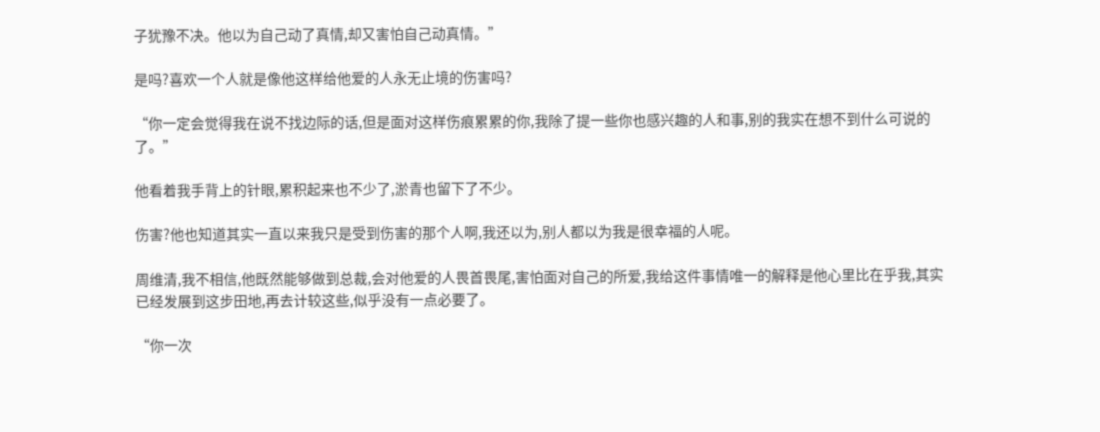子犹豫不决。他以为自己动了真情,却又害怕自己动真情。”

是吗?喜欢一个人就是像他这样给他爱的人永无止境的伤害吗?

“你一定会觉得我在说不找边际的话,但是面对这样伤痕累累的你,我除了提一些你也感兴趣的人和事,别的我实在想不到什么可说的了。”

他看着我手背上的针眼,累积起来也不少了,淤青也留下了不少。

伤害?他也知道其实一直以来我只是受到伤害的那个人啊,我还以为,别人都以为我是很幸福的人呢。

周维清,我不相信,他既然能够做到总裁,会对他爱的人畏首畏尾,害怕面对自己的所爱,我给这件事情唯一的解释是他心里比在乎我,其实已经发展到这步田地,再去计较这些,似乎没有一点必要了。

“你一次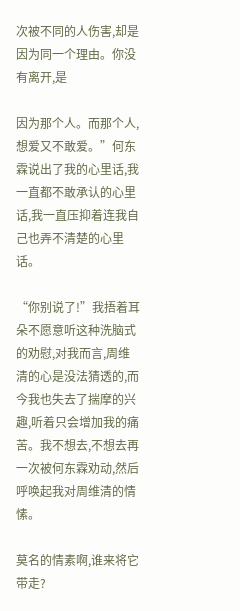次被不同的人伤害,却是因为同一个理由。你没有离开,是

因为那个人。而那个人,想爱又不敢爱。”何东霖说出了我的心里话,我一直都不敢承认的心里话,我一直压抑着连我自己也弄不清楚的心里话。

“你别说了!”我捂着耳朵不愿意听这种洗脑式的劝慰,对我而言,周维清的心是没法猜透的,而今我也失去了揣摩的兴趣,听着只会增加我的痛苦。我不想去,不想去再一次被何东霖劝动,然后呼唤起我对周维清的情愫。

莫名的情素啊,谁来将它带走?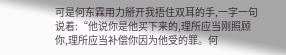可是何东霖用力掰开我捂住双耳的手,一字一句说着:“他说你是他买下来的,理所应当刚照顾你,理所应当补偿你因为他受的罪。何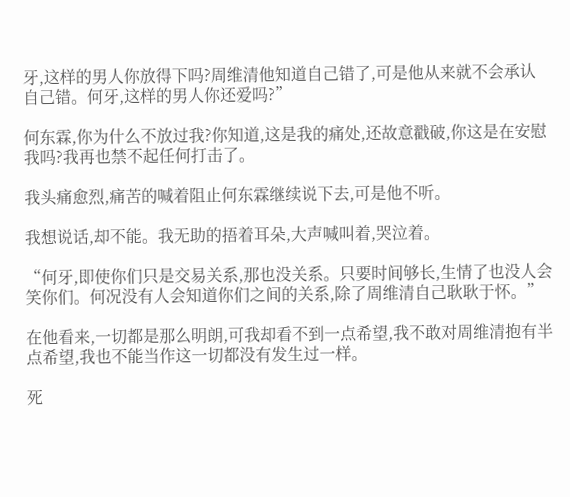牙,这样的男人你放得下吗?周维清他知道自己错了,可是他从来就不会承认自己错。何牙,这样的男人你还爱吗?”

何东霖,你为什么不放过我?你知道,这是我的痛处,还故意戳破,你这是在安慰我吗?我再也禁不起任何打击了。

我头痛愈烈,痛苦的喊着阻止何东霖继续说下去,可是他不听。

我想说话,却不能。我无助的捂着耳朵,大声喊叫着,哭泣着。

“何牙,即使你们只是交易关系,那也没关系。只要时间够长,生情了也没人会笑你们。何况没有人会知道你们之间的关系,除了周维清自己耿耿于怀。”

在他看来,一切都是那么明朗,可我却看不到一点希望,我不敢对周维清抱有半点希望,我也不能当作这一切都没有发生过一样。

死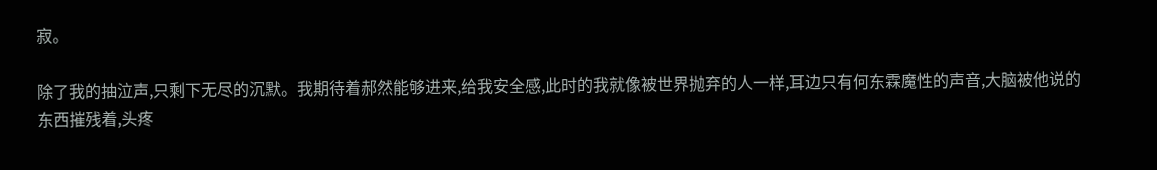寂。

除了我的抽泣声,只剩下无尽的沉默。我期待着郝然能够进来,给我安全感,此时的我就像被世界抛弃的人一样,耳边只有何东霖魔性的声音,大脑被他说的东西摧残着,头疼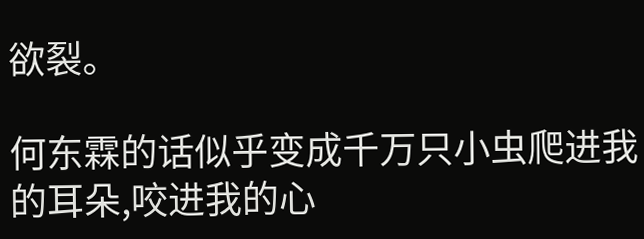欲裂。

何东霖的话似乎变成千万只小虫爬进我的耳朵,咬进我的心